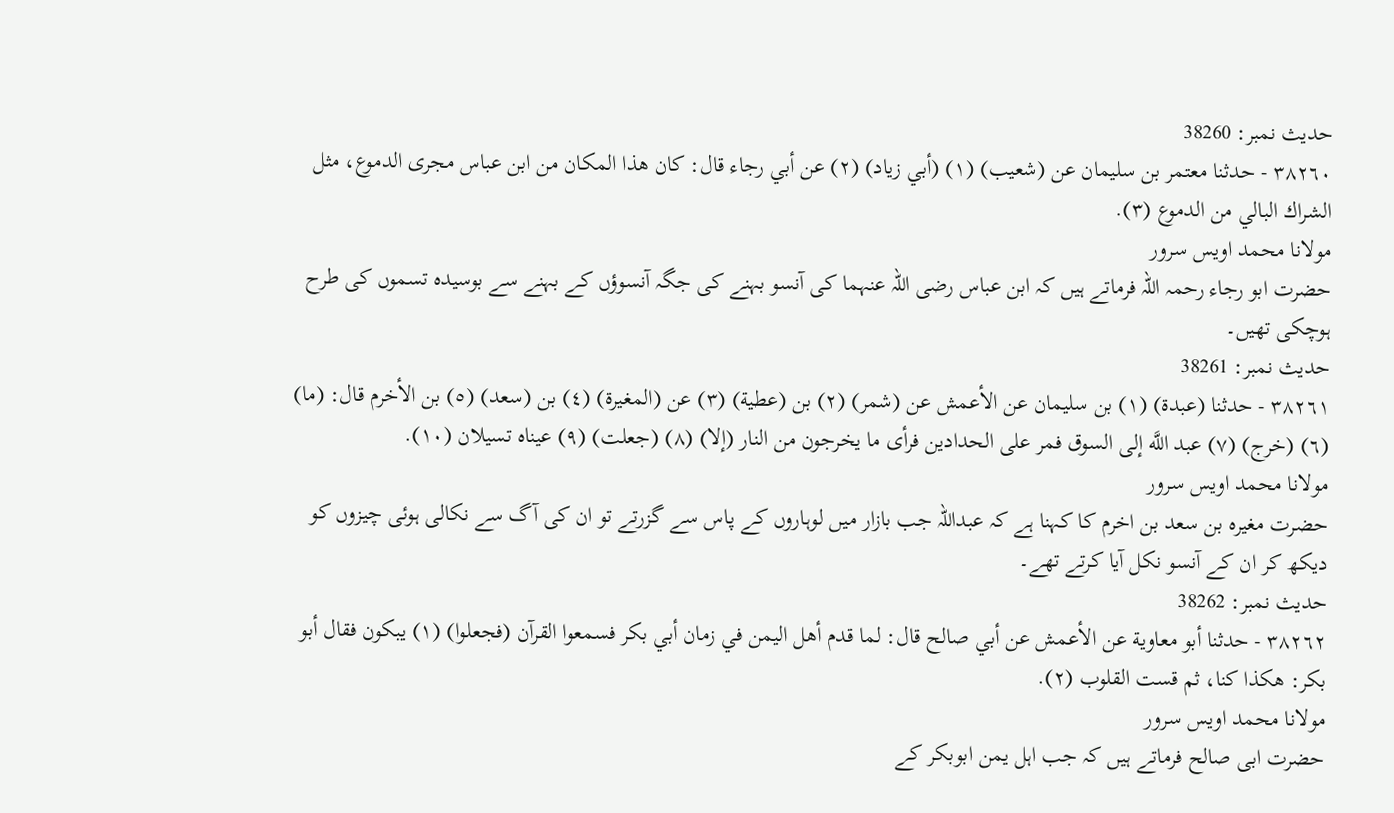حدیث نمبر: 38260
٣٨٢٦٠ - حدثنا معتمر بن سليمان عن (شعيب) (١) (أبي زياد) (٢) عن أبي رجاء قال: كان هذا المكان من ابن عباس مجرى الدموع، مثل الشراك البالي من الدموع (٣).
مولانا محمد اویس سرور
حضرت ابو رجاء رحمہ اللہ فرماتے ہیں کہ ابن عباس رضی اللہ عنہما کی آنسو بہنے کی جگہ آنسوؤں کے بہنے سے بوسیدہ تسموں کی طرح ہوچکی تھیں۔
حدیث نمبر: 38261
٣٨٢٦١ - حدثنا (عبدة) (١) بن سليمان عن الأعمش عن (شمر) (٢) بن (عطية) (٣) عن (المغيرة) (٤) بن (سعد) (٥) بن الأخرم قال: (ما) (٦) (خرج) (٧) عبد اللَّه إلى السوق فمر على الحدادين فرأى ما يخرجون من النار (إلا) (٨) (جعلت) (٩) عيناه تسيلان (١٠).
مولانا محمد اویس سرور
حضرت مغیرہ بن سعد بن اخرم کا کہنا ہے کہ عبداللہ جب بازار میں لوہاروں کے پاس سے گزرتے تو ان کی آگ سے نکالی ہوئی چیزوں کو دیکھ کر ان کے آنسو نکل آیا کرتے تھے۔
حدیث نمبر: 38262
٣٨٢٦٢ - حدثنا أبو معاوية عن الأعمش عن أبي صالح قال: لما قدم أهل اليمن في زمان أبي بكر فسمعوا القرآن (فجعلوا) (١) يبكون فقال أبو بكر: هكذا كنا، ثم قست القلوب (٢).
مولانا محمد اویس سرور
حضرت ابی صالح فرماتے ہیں کہ جب اہل یمن ابوبکر کے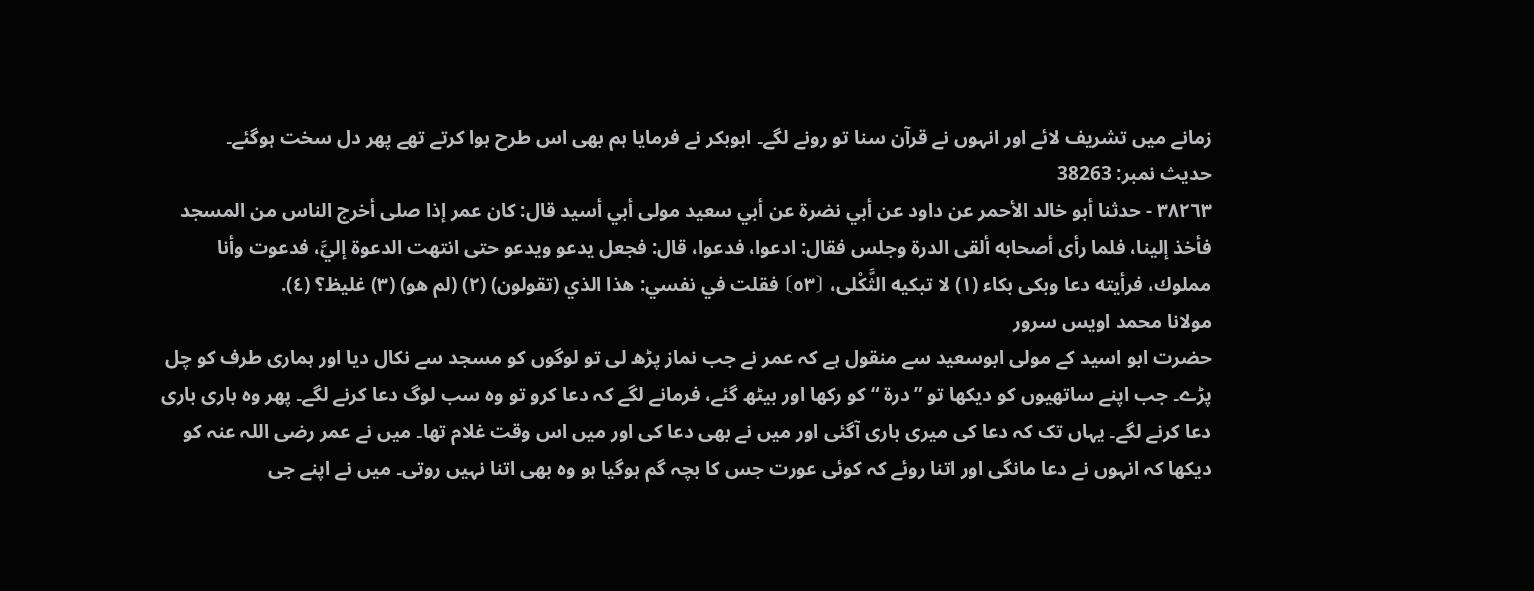زمانے میں تشریف لائے اور انہوں نے قرآن سنا تو رونے لگے۔ ابوبکر نے فرمایا ہم بھی اس طرح ہوا کرتے تھے پھر دل سخت ہوگئے۔
حدیث نمبر: 38263
٣٨٢٦٣ - حدثنا أبو خالد الأحمر عن داود عن أبي نضرة عن أبي سعيد مولى أبي أسيد قال: كان عمر إذا صلى أخرج الناس من المسجد فأخذ إلينا، فلما رأى أصحابه ألقى الدرة وجلس فقال: ادعوا، فدعوا، قال: فجعل يدعو ويدعو حتى انتهت الدعوة إليَّ، فدعوت وأنا مملوك، فرأيته دعا وبكى بكاء (١) لا تبكيه الثَّكْلى، ⦗٥٣⦘ فقلت في نفسي: هذا الذي (تقولون) (٢) (لم هو) (٣) غليظ؟ (٤).
مولانا محمد اویس سرور
حضرت ابو اسید کے مولی ابوسعید سے منقول ہے کہ عمر نے جب نماز پڑھ لی تو لوگوں کو مسجد سے نکال دیا اور ہماری طرف کو چل پڑے۔ جب اپنے ساتھیوں کو دیکھا تو ” درۃ “ کو رکھا اور بیٹھ گئے، فرمانے لگے کہ دعا کرو تو وہ سب لوگ دعا کرنے لگے۔ پھر وہ باری باری دعا کرنے لگے۔ یہاں تک کہ دعا کی میری باری آگئی اور میں نے بھی دعا کی اور میں اس وقت غلام تھا۔ میں نے عمر رضی اللہ عنہ کو دیکھا کہ انہوں نے دعا مانگی اور اتنا روئے کہ کوئی عورت جس کا بچہ گم ہوگیا ہو وہ بھی اتنا نہیں روتی۔ میں نے اپنے جی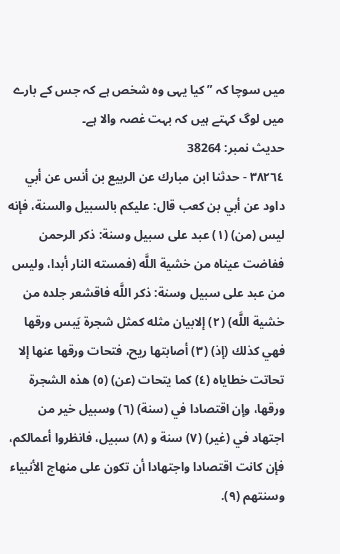میں سوچا کہ ” کیا یہی وہ شخص ہے کہ جس کے بارے میں لوگ کہتے ہیں کہ بہت غصہ والا ہے۔
حدیث نمبر: 38264
٣٨٢٦٤ - حدثنا ابن مبارك عن الربيع بن أنس عن أبي داود عن أبي بن كعب قال: عليكم بالسبيل والسنة، فإنه ليس (من) (١) عبد على سبيل وسنة: ذكر الرحمن ففاضت عيناه من خشية اللَّه (فمسته النار أبدا، وليس من عبد على سبيل وسنة: ذكر اللَّه فاقشعر جلده من خشية اللَّه) (٢) إلابيان مثله كمثل شجرة يَبس ورقها فهي كذلك (إذ) (٣) أصابتها ريح، فتحات ورقها عنها إلا تحاتت خطاياه (٤) كما يتحات (عن) (٥) هذه الشجرة ورقها، وإن اقتصادا في (سنة) (٦) وسبيل خير من اجتهاد في (غير) (٧) سنة و (٨) سبيل، فانظروا أعمالكم، فإن كانت اقتصادا واجتهادا أن تكون على منهاج الأنبياء وسنتهم (٩).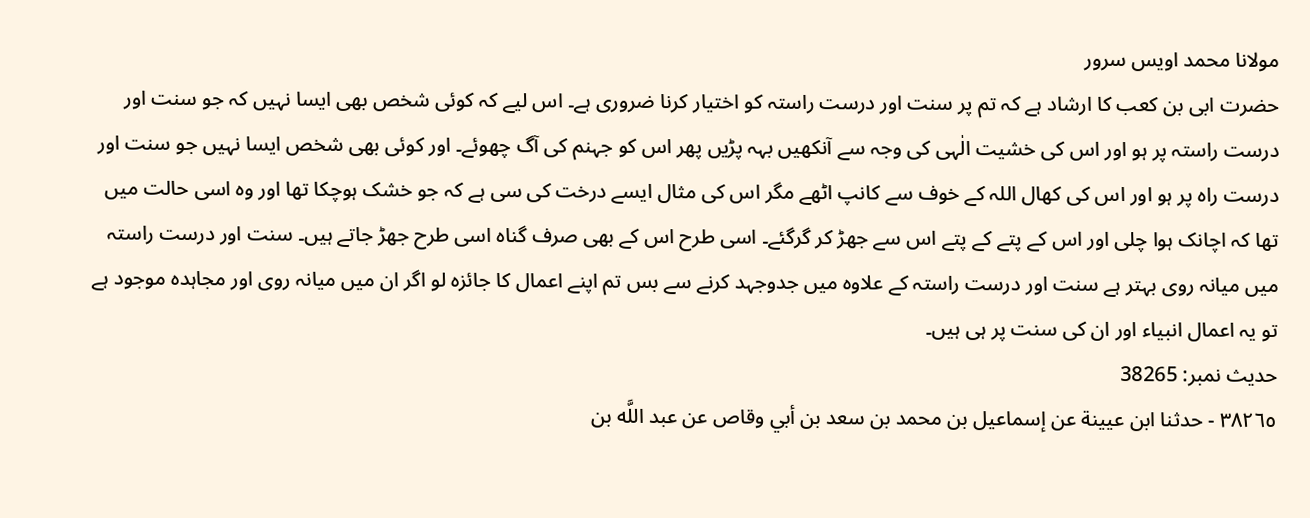مولانا محمد اویس سرور
حضرت ابی بن کعب کا ارشاد ہے کہ تم پر سنت اور درست راستہ کو اختیار کرنا ضروری ہے۔ اس لیے کہ کوئی شخص بھی ایسا نہیں کہ جو سنت اور درست راستہ پر ہو اور اس کی خشیت الٰہی کی وجہ سے آنکھیں بہہ پڑیں پھر اس کو جہنم کی آگ چھوئے۔ اور کوئی بھی شخص ایسا نہیں جو سنت اور درست راہ پر ہو اور اس کی کھال اللہ کے خوف سے کانپ اٹھے مگر اس کی مثال ایسے درخت کی سی ہے کہ جو خشک ہوچکا تھا اور وہ اسی حالت میں تھا کہ اچانک ہوا چلی اور اس کے پتے کے پتے اس سے جھڑ کر گرگئے۔ اسی طرح اس کے بھی صرف گناہ اسی طرح جھڑ جاتے ہیں۔ سنت اور درست راستہ میں میانہ روی بہتر ہے سنت اور درست راستہ کے علاوہ میں جدوجہد کرنے سے بس تم اپنے اعمال کا جائزہ لو اگر ان میں میانہ روی اور مجاہدہ موجود ہے تو یہ اعمال انبیاء اور ان کی سنت پر ہی ہیں۔
حدیث نمبر: 38265
٣٨٢٦٥ - حدثنا ابن عيينة عن إسماعيل بن محمد بن سعد بن أبي وقاص عن عبد اللَّه بن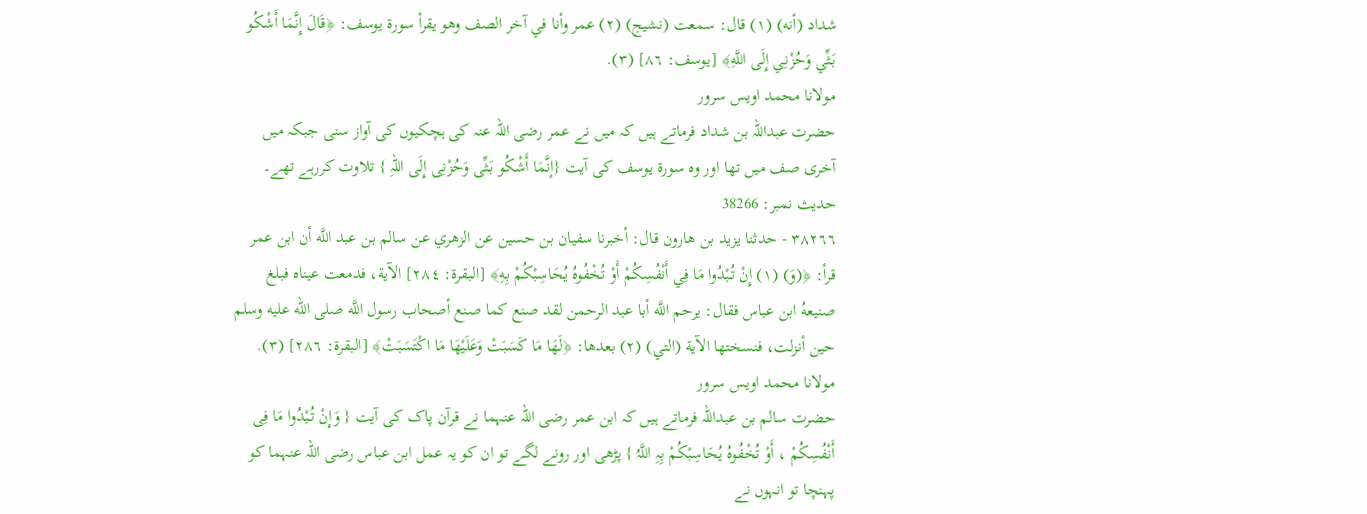شداد (أنه) (١) قال: سمعت (نشيج) (٢) عمر وأنا في آخر الصف وهو يقرأ سورة يوسف: ﴿قَالَ إِنَّمَا أَشْكُو بَثِّي وَحُزْنِي إِلَى اللَّهِ﴾ [يوسف: ٨٦] (٣).
مولانا محمد اویس سرور
حضرت عبداللہ بن شداد فرماتے ہیں کہ میں نے عمر رضی اللہ عنہ کی ہچکیوں کی آواز سنی جبکہ میں آخری صف میں تھا اور وہ سورة یوسف کی آیت {إنَّمَا أَشْکُو بَثِّی وَحُزْنِی إِلَی اللہِ } تلاوت کررہے تھے۔
حدیث نمبر: 38266
٣٨٢٦٦ - حدثنا يزيد بن هارون قال: أخبرنا سفيان بن حسين عن الزهري عن سالم بن عبد اللَّه أن ابن عمر قرأ: ﴿(وَ) (١) إِنْ تُبْدُوا مَا فِي أَنْفُسِكُمْ أَوْ تُخْفُوهُ يُحَاسِبْكُمْ بِهِ﴾ [البقرة: ٢٨٤] الآية، فدمعت عيناه فبلغ صنيعهُ ابن عباس فقال: يرحم اللَّه أبا عبد الرحمن لقد صنع كما صنع أصحاب رسول اللَّه صلى الله عليه وسلم حين أنزلت، فنسختها الآية (التي) (٢) بعدها: ﴿لَهَا مَا كَسَبَتْ وَعَلَيْهَا مَا اكْتَسَبَتْ﴾ [البقرة: ٢٨٦] (٣).
مولانا محمد اویس سرور
حضرت سالم بن عبداللہ فرماتے ہیں کہ ابن عمر رضی اللہ عنہما نے قرآن پاک کی آیت { وَإِنْ تُبْدُوا مَا فِی أَنْفُسِکُمْ ، أَوْ تُخْفُوہُ یُحَاسِبْکُمْ بِہِ اللَّہُ } پڑھی اور رونے لگے تو ان کو یہ عمل ابن عباس رضی اللہ عنہما کو پہنچا تو انہوں نے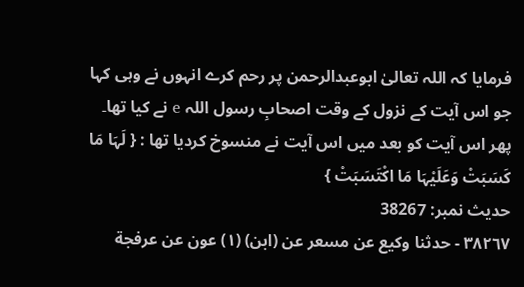فرمایا کہ اللہ تعالیٰ ابوعبدالرحمن پر رحم کرے انہوں نے وہی کہا جو اس آیت کے نزول کے وقت اصحابِ رسول اللہ e نے کیا تھا۔ پھر اس آیت کو بعد میں اس آیت نے منسوخ کردیا تھا : { لَہَا مَا کَسَبَتْ وَعَلَیْہَا مَا اکْتَسَبَتْ }
حدیث نمبر: 38267
٣٨٢٦٧ - حدثنا وكيع عن مسعر عن (ابن) (١) عون عن عرفجة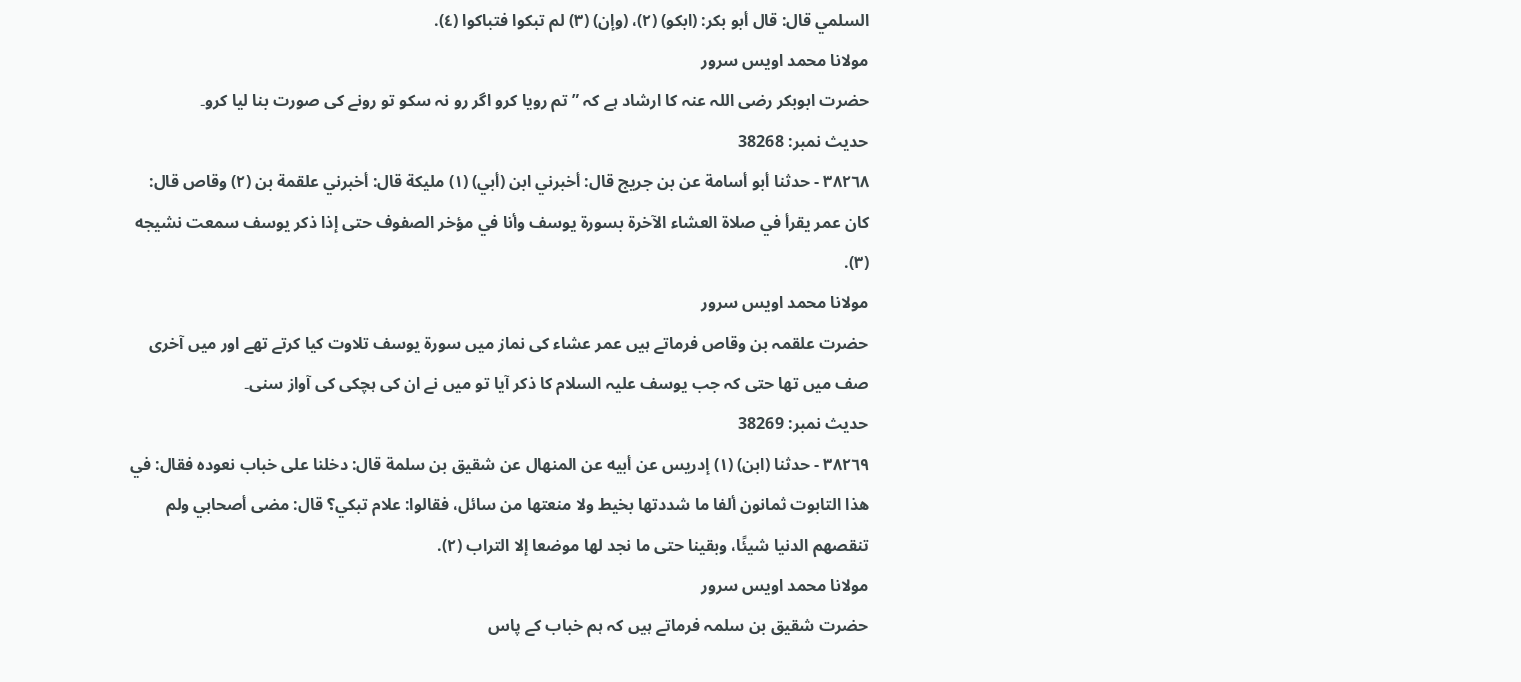السلمي قال: قال أبو بكر: (ابكو) (٢)، (وإن) (٣) لم تبكوا فتباكوا (٤).
مولانا محمد اویس سرور
حضرت ابوبکر رضی اللہ عنہ کا ارشاد ہے کہ ” تم رویا کرو اگر رو نہ سکو تو رونے کی صورت بنا لیا کرو۔
حدیث نمبر: 38268
٣٨٢٦٨ - حدثنا أبو أسامة عن بن جريج قال: أخبرني ابن (أبي) (١) مليكة قال: أخبرني علقمة بن (٢) وقاص قال: كان عمر يقرأ في صلاة العشاء الآخرة بسورة يوسف وأنا في مؤخر الصفوف حتى إذا ذكر يوسف سمعت نشيجه (٣).
مولانا محمد اویس سرور
حضرت علقمہ بن وقاص فرماتے ہیں عمر عشاء کی نماز میں سورة یوسف تلاوت کیا کرتے تھے اور میں آخری صف میں تھا حتی کہ جب یوسف علیہ السلام کا ذکر آیا تو میں نے ان کی ہچکی کی آواز سنی۔
حدیث نمبر: 38269
٣٨٢٦٩ - حدثنا (ابن) (١) إدريس عن أبيه عن المنهال عن شقيق بن سلمة قال: دخلنا على خباب نعوده فقال: في هذا التابوت ثمانون ألفا ما شددتها بخيط ولا منعتها من سائل، فقالوا: علام تبكي؟ قال: مضى أصحابي ولم تنقصهم الدنيا شيئًا، وبقينا حتى ما نجد لها موضعا إلا التراب (٢).
مولانا محمد اویس سرور
حضرت شقیق بن سلمہ فرماتے ہیں کہ ہم خباب کے پاس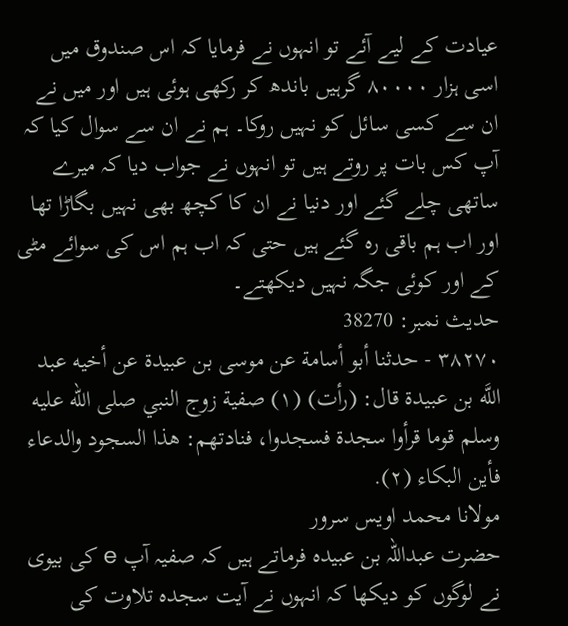عیادت کے لیے آئے تو انہوں نے فرمایا کہ اس صندوق میں اسی ہزار ٨٠٠٠٠ گرہیں باندھ کر رکھی ہوئی ہیں اور میں نے ان سے کسی سائل کو نہیں روکا۔ ہم نے ان سے سوال کیا کہ آپ کس بات پر روتے ہیں تو انہوں نے جواب دیا کہ میرے ساتھی چلے گئے اور دنیا نے ان کا کچھ بھی نہیں بگاڑا تھا اور اب ہم باقی رہ گئے ہیں حتی کہ اب ہم اس کی سوائے مٹی کے اور کوئی جگہ نہیں دیکھتے۔
حدیث نمبر: 38270
٣٨٢٧٠ - حدثنا أبو أسامة عن موسى بن عبيدة عن أخيه عبد اللَّه بن عبيدة قال: (رأت) (١) صفية زوج النبي صلى الله عليه وسلم قوما قرأوا سجدة فسجدوا، فنادتهم: هذا السجود والدعاء فأين البكاء (٢).
مولانا محمد اویس سرور
حضرت عبداللہ بن عبیدہ فرماتے ہیں کہ صفیہ آپ e کی بیوی نے لوگوں کو دیکھا کہ انہوں نے آیت سجدہ تلاوت کی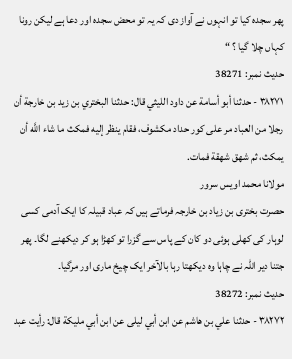پھر سجدہ کیا تو انہوں نے آواز دی کہ یہ تو محض سجدہ اور دعا ہے لیکن رونا کہاں چلا گیا ؟ “
حدیث نمبر: 38271
٣٨٢٧١ - حدثنا أبو أسامة عن داود الليثي قال: حدثنا البختري بن زيد بن خارجة أن رجلا من العباد مر على كور حداد مكشوف، فقام ينظر إليه فمكث ما شاء اللَّه أن يمكث، ثم شهق شهقة فمات.
مولانا محمد اویس سرور
حصرت بختری بن زیاد بن خارجہ فرماتے ہیں کہ عباد قبیلہ کا ایک آدمی کسی لوہار کی کھلی ہوئی دو کان کے پاس سے گزرا تو کھڑا ہو کر دیکھنے لگا۔ پھر جتنا دیر اللہ نے چاہا وہ دیکھتا رہا بالآخر ایک چیخ ماری اور مرگیا۔
حدیث نمبر: 38272
٣٨٢٧٢ - حدثنا علي بن هاشم عن ابن أبي ليلى عن ابن أبي مليكة قال: رأيت عبد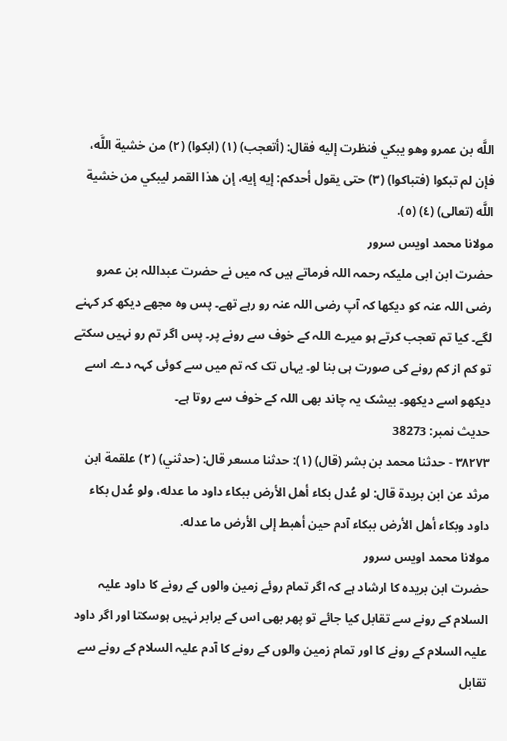اللَّه بن عمرو وهو يبكي فنظرت إليه فقال: (أتعجب) (١) (ابكوا) (٢) من خشية اللَّه، فإن لم تبكوا (فتباكوا) (٣) حتى يقول أحدكم: إيه إيه، إن هذا القمر ليبكي من خشية اللَّه (تعالى) (٤) (٥).
مولانا محمد اویس سرور
حضرت ابن ابی ملیکہ رحمہ اللہ فرماتے ہیں کہ میں نے حضرت عبداللہ بن عمرو رضی اللہ عنہ کو دیکھا کہ آپ رضی اللہ عنہ رو رہے تھے۔ پس وہ مجھے دیکھ کر کہنے لگے۔ کیا تم تعجب کرتے ہو میرے اللہ کے خوف سے رونے پر۔ پس اگر تم رو نہیں سکتے تو کم از کم رونے کی صورت ہی بنا لو۔ یہاں تک کہ تم میں سے کوئی کہہ دے۔ اسے دیکھو اسے دیکھو۔ بیشک یہ چاند بھی اللہ کے خوف سے روتا ہے۔
حدیث نمبر: 38273
٣٨٢٧٣ - حدثنا محمد بن بشر (قال) (١): حدثنا مسعر قال: (حدثني) (٢) علقمة ابن مرثد عن ابن بريدة قال: لو عُدل بكاء أهل الأرض ببكاء داود ما عدله، ولو عُدل بكاء داود وبكاء أهل الأرض ببكاء آدم حين أهبط إلى الأرض ما عدله.
مولانا محمد اویس سرور
حضرت ابن بریدہ کا ارشاد ہے کہ اگر تمام روئے زمین والوں کے رونے کا داود علیہ السلام کے رونے سے تقابل کیا جائے تو پھر بھی اس کے برابر نہیں ہوسکتا اور اگر داود علیہ السلام کے رونے کا اور تمام زمین والوں کے رونے کا آدم علیہ السلام کے رونے سے تقابل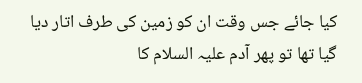کیا جائے جس وقت ان کو زمین کی طرف اتار دیا گیا تھا تو پھر آدم علیہ السلام کا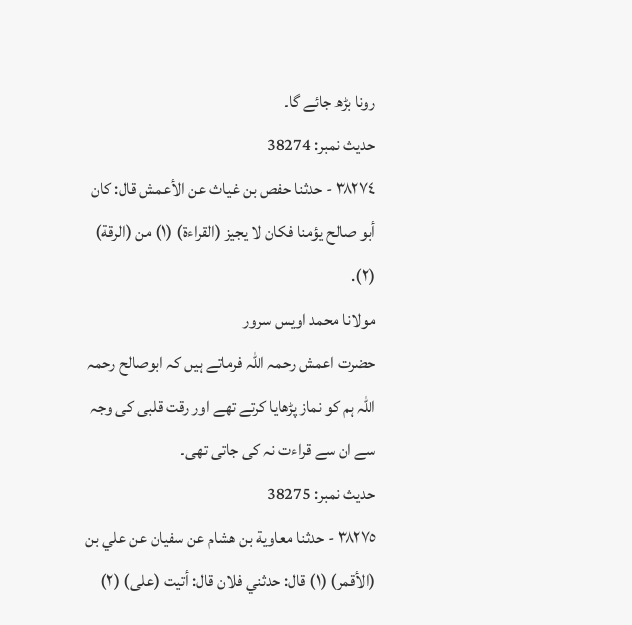رونا بڑھ جائے گا۔
حدیث نمبر: 38274
٣٨٢٧٤ - حدثنا حفص بن غياث عن الأعمش قال: كان أبو صالح يؤمنا فكان لا يجيز (القراءة) (١) من (الرقة) (٢).
مولانا محمد اویس سرور
حضرت اعمش رحمہ اللہ فرماتے ہیں کہ ابوصالح رحمہ اللہ ہم کو نماز پڑھایا کرتے تھے اور رقت قلبی کی وجہ سے ان سے قراءت نہ کی جاتی تھی۔
حدیث نمبر: 38275
٣٨٢٧٥ - حدثنا معاوية بن هشام عن سفيان عن علي بن (الأقمر) (١) قال: حدثني فلان قال: أتيت (على) (٢)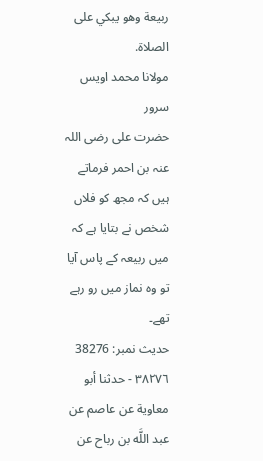ربيعة وهو يبكي على الصلاة.
مولانا محمد اویس سرور
حضرت علی رضی اللہ عنہ بن احمر فرماتے ہیں کہ مجھ کو فلاں شخص نے بتایا ہے کہ میں ربیعہ کے پاس آیا تو وہ نماز میں رو رہے تھے۔
حدیث نمبر: 38276
٣٨٢٧٦ - حدثنا أبو معاوية عن عاصم عن عبد اللَّه بن رباح عن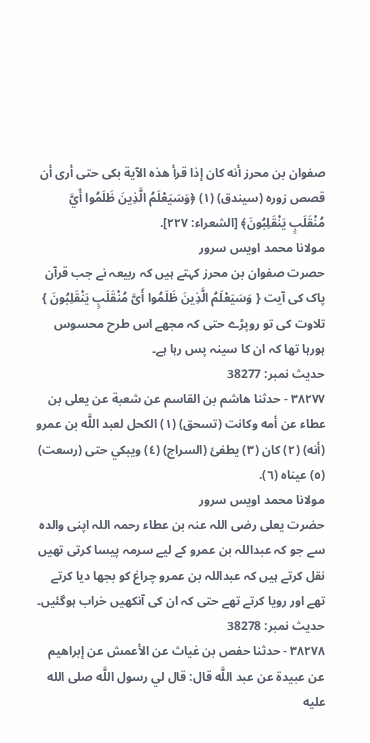صفوان بن محرز أنه كان إذا قرأ هذه الآية بكى حتى أرى أن قصص زوره (سيندق) (١) ﴿وَسَيَعْلَمُ الَّذِينَ ظَلَمُوا أَيَّ مُنْقَلَبٍ يَنْقَلِبُونَ﴾ [الشعراء: ٢٢٧].
مولانا محمد اویس سرور
حصرت صفوان بن محرز کہتے ہیں کہ ربیعہ نے جب قرآن پاک کی آیت { وَسَیَعْلَمُ الَّذِینَ ظَلَمُوا أَیَّ مُنْقَلَبٍ یَنْقَلِبُونَ } تلاوت کی تو روپڑے حتی کہ مجھے اس طرح محسوس ہورہا تھا کہ ان کا سینہ پس رہا ہے۔
حدیث نمبر: 38277
٣٨٢٧٧ - حدثنا هاشم بن القاسم عن شعبة عن يعلى بن عطاء عن أمه وكانت (تسحق) (١) الكحل لعبد اللَّه بن عمرو (أنه) (٢) كان (٣) يطفئ (السراج) (٤) ويبكي حتى (رسعت) (٥) عيناه (٦).
مولانا محمد اویس سرور
حضرت یعلی رضی اللہ عنہ بن عطاء رحمہ اللہ اپنی والدہ سے جو کہ عبداللہ بن عمرو کے لیے سرمہ پیسا کرتی تھیں نقل کرتے ہیں کہ عبداللہ بن عمرو چراغ کو بجھا دیا کرتے تھے اور رویا کرتے تھے حتی کہ ان کی آنکھیں خراب ہوگئیں۔
حدیث نمبر: 38278
٣٨٢٧٨ - حدثنا حفص بن غياث عن الأعمش عن إبراهيم عن عبيدة عن عبد اللَّه قال: قال لي رسول اللَّه صلى الله عليه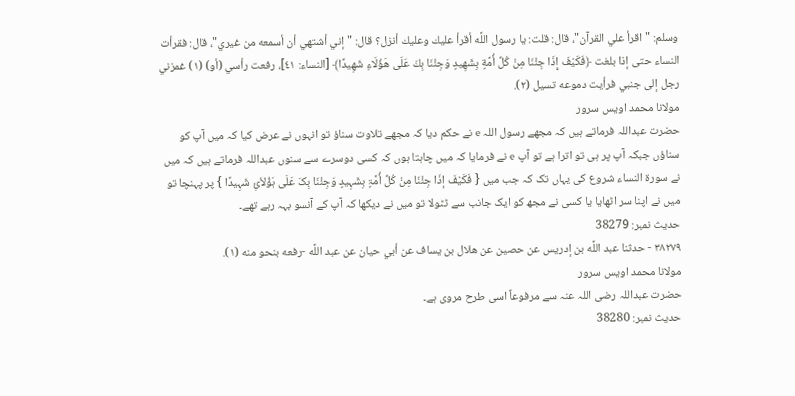وسلم: "اقرأ علي القرآن"، قال: قلت: يا رسول اللَّه أقرأ عليك وعليك أنزل؟ قال: "إني أشتهي أن أسمعه من غيري"، قال: فقرأت النساء حتى إذا بلغت ﴿فَكَيْفَ إِذَا جِئْنَا مِنْ كُلِّ أُمَّةٍ بِشَهِيدٍ وَجِئْنَا بِكَ عَلَى هَؤُلَاءِ شَهِيدًا﴾ [النساء: ٤١]، رفعت رأسي (أو) (١) غمزني رجل إلى جنبي فرأيت دموعه تسيل (٢).
مولانا محمد اویس سرور
حضرت عبداللہ فرماتے ہیں کہ مجھے رسول اللہ e نے حکم دیا کہ مجھے تلاوت سناؤ تو انہوں نے عرض کیا کہ میں آپ کو سناؤں جبکہ آپ پر ہی تو اترا ہے تو آپ e نے فرمایا کہ میں چاہتا ہوں کہ کسی دوسرے سے سنوں عبداللہ فرماتے ہیں کہ میں نے سورة النساء شروع کی یہاں تک کہ جب میں { فَکَیْفَ إذَا جِئْنَا مِنْ کُلِّ أُمَّۃٍ بِشَہِیدٍ وَجِئْنَا بِکَ عَلَی ہَؤُلاَئِ شَہِیدًا } پر پہنچا تو میں نے اپنا سر اٹھایا یا کسی نے مجھ کو ایک جانب سے ٹٹولا تو میں نے دیکھا کہ آپ کے آنسو بہہ رہے تھے۔
حدیث نمبر: 38279
٣٨٢٧٩ - حدثنا عبد اللَّه بن إدريس عن حصين عن هلال بن يساف عن أبي حيان عن عبد اللَّه -رفعه بنحو منه (١).
مولانا محمد اویس سرور
حضرت عبداللہ رضی اللہ عنہ سے مرفوعاً اسی طرح مروی ہے۔
حدیث نمبر: 38280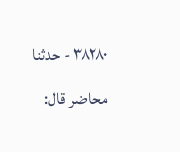٣٨٢٨٠ - حدثنا محاضر قال: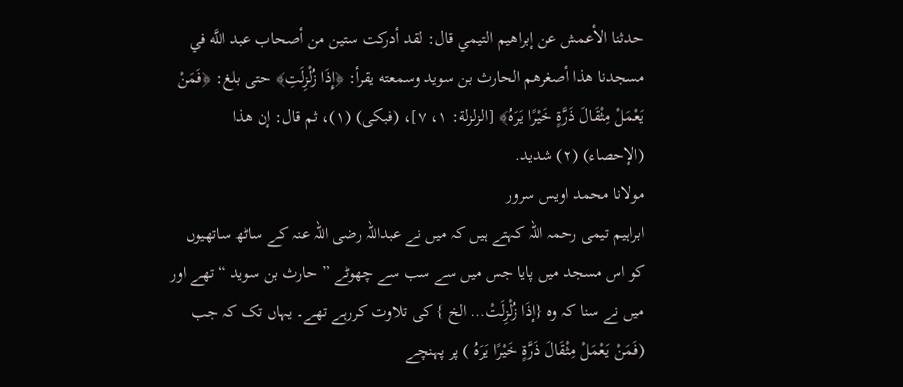حدثنا الأعمش عن إبراهيم التيمي قال: لقد أدركت ستين من أصحاب عبد اللَّه في مسجدنا هذا أصغرهم الحارث بن سويد وسمعته يقرأ: ﴿إِذَا زُلْزِلَتِ﴾ حتى بلغ: ﴿فَمَنْ يَعْمَلْ مِثْقَالَ ذَرَّةٍ خَيْرًا يَرَهُ﴾ [الزلزلة: ١، ٧]، (فبكى) (١)، ثم قال: إن هذا (الإحصاء) (٢) شديد.
مولانا محمد اویس سرور
ابراہیم تیمی رحمہ اللہ کہتے ہیں کہ میں نے عبداللہ رضی اللہ عنہ کے ساٹھ ساتھیوں کو اس مسجد میں پایا جس میں سے سب سے چھوٹے ” حارث بن سوید “ تھے اور میں نے سنا کہ وہ {إذَا زُلْزِلَتْ… الخ } کی تلاوت کررہے تھے۔ یہاں تک کہ جب (فَمَنْ یَعْمَلْ مِثْقَالَ ذَرَّۃٍ خَیْرًا یَرَہُ ) پر پہنچے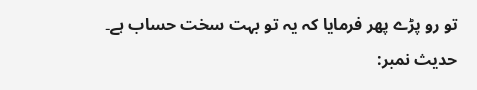تو رو پڑے پھر فرمایا کہ یہ تو بہت سخت حساب ہے۔
حدیث نمبر: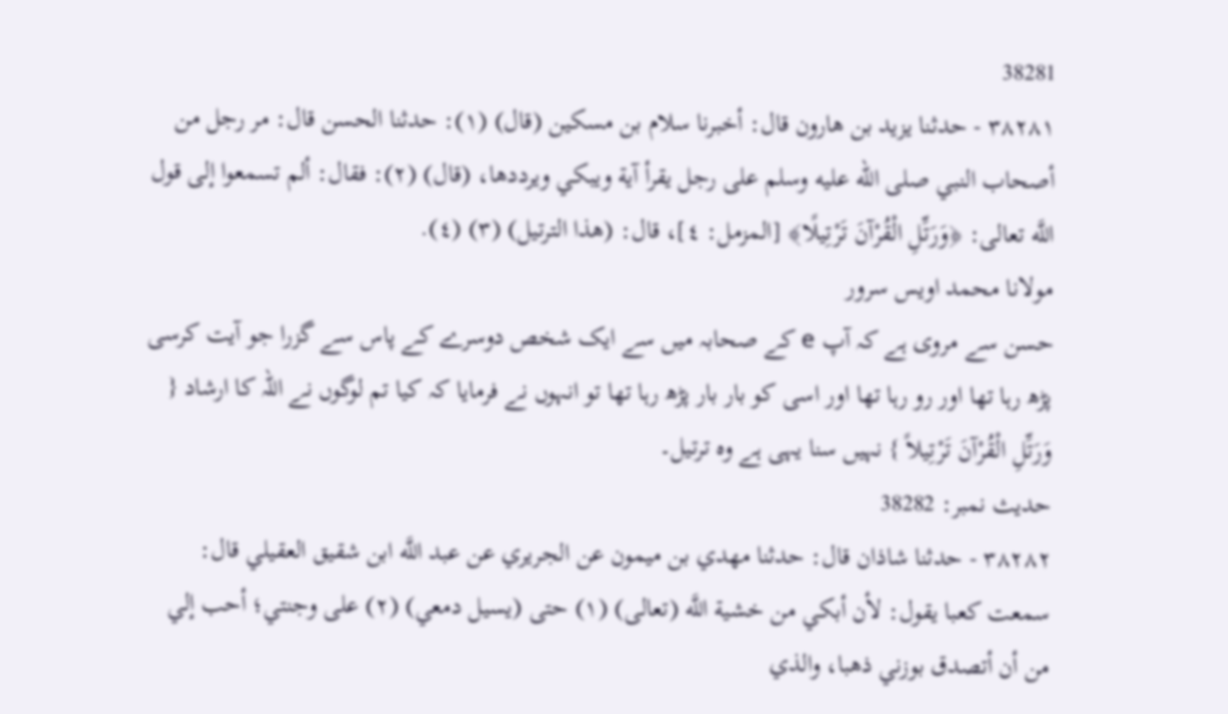38281
٣٨٢٨١ - حدثنا يزيد بن هارون قال: أخبرنا سلام بن مسكين (قال) (١): حدثنا الحسن قال: مر رجل من أصحاب النبي صلى الله عليه وسلم على رجل يقرأ آية ويبكي ويرددها، (قال) (٢): فقال: ألم تسمعوا إلى قول اللَّه تعالى: ﴿وَرَتِّلِ الْقُرْآنَ تَرْتِيلًا﴾ [المزمل: ٤]، قال: (هذا الترتيل) (٣) (٤).
مولانا محمد اویس سرور
حسن سے مروی ہے کہ آپ e کے صحابہ میں سے ایک شخص دوسرے کے پاس سے گزرا جو آیت کرسی پڑھ رہا تھا اور رو رہا تھا اور اسی کو بار بار پڑھ رہا تھا تو انہوں نے فرمایا کہ کیا تم لوگوں نے اللہ کا ارشاد { وَرَتِّلِ الْقُرْآنَ تَرْتِیلاً } نہیں سنا یہی ہے وہ ترتیل۔
حدیث نمبر: 38282
٣٨٢٨٢ - حدثنا شاذان قال: حدثنا مهدي بن ميمون عن الجريري عن عبد اللَّه ابن شقيق العقيلي قال: سمعت كعبا يقول: لأن أبكي من خشية اللَّه (تعالى) (١) حتى (يسيل دمعي) (٢) على وجنتي؛ أحب إلي من أن أتصدق بوزني ذهبا، والذي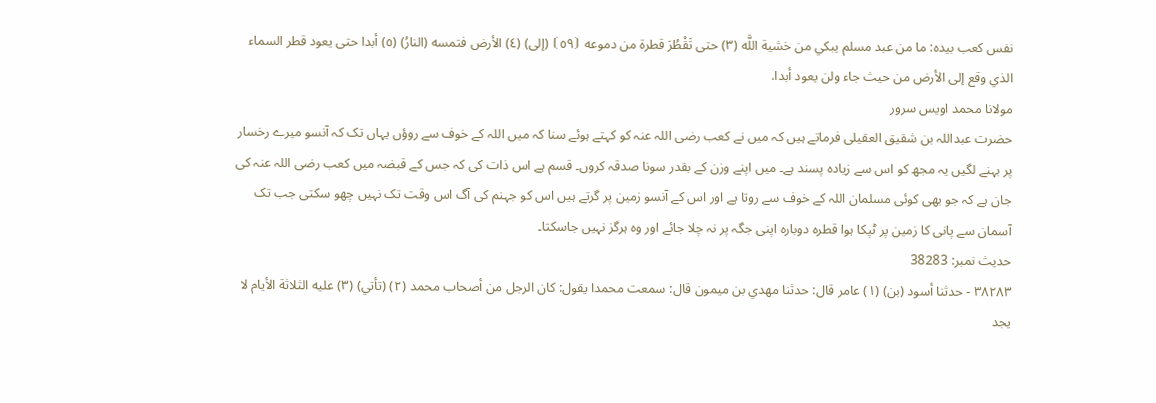نفس كعب بيده: ما من عبد مسلم يبكي من خشية اللَّه (٣) حتى تَقْطُرَ قطرة من دموعه ⦗٥٩⦘ (إلى) (٤) الأرض فتمسه (النارُ) (٥) أبدا حتى يعود قطر السماء الذي وقع إلى الأرض من حيث جاء ولن يعود أبدا.
مولانا محمد اویس سرور
حضرت عبداللہ بن شقیق العقیلی فرماتے ہیں کہ میں نے کعب رضی اللہ عنہ کو کہتے ہوئے سنا کہ میں اللہ کے خوف سے روؤں یہاں تک کہ آنسو میرے رخسار پر بہنے لگیں یہ مجھ کو اس سے زیادہ پسند ہے۔ میں اپنے وزن کے بقدر سونا صدقہ کروں۔ قسم ہے اس ذات کی کہ جس کے قبضہ میں کعب رضی اللہ عنہ کی جان ہے کہ جو بھی کوئی مسلمان اللہ کے خوف سے روتا ہے اور اس کے آنسو زمین پر گرتے ہیں اس کو جہنم کی آگ اس وقت تک نہیں چھو سکتی جب تک آسمان سے پانی کا زمین پر ٹپکا ہوا قطرہ دوبارہ اپنی جگہ پر نہ چلا جائے اور وہ ہرگز نہیں جاسکتا۔
حدیث نمبر: 38283
٣٨٢٨٣ - حدثنا أسود (بن) (١) عامر قال: حدثنا مهدي بن ميمون قال: سمعت محمدا يقول: كان الرجل من أصحاب محمد (٢) (تأتي) (٣) عليه الثلاثة الأيام لا يجد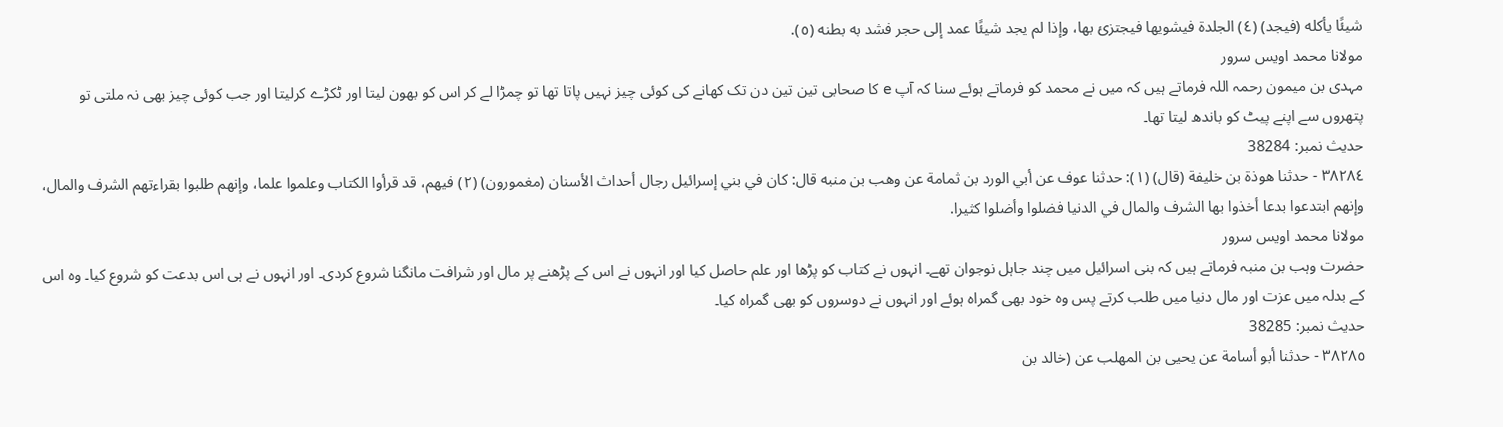شيئًا يأكله (فيجد) (٤) الجلدة فيشويها فيجتزئ بها، وإذا لم يجد شيئًا عمد إلى حجر فشد به بطنه (٥).
مولانا محمد اویس سرور
مہدی بن میمون رحمہ اللہ فرماتے ہیں کہ میں نے محمد کو فرماتے ہوئے سنا کہ آپ e کا صحابی تین تین دن تک کھانے کی کوئی چیز نہیں پاتا تھا تو چمڑا لے کر اس کو بھون لیتا اور ٹکڑے کرلیتا اور جب کوئی چیز بھی نہ ملتی تو پتھروں سے اپنے پیٹ کو باندھ لیتا تھا۔
حدیث نمبر: 38284
٣٨٢٨٤ - حدثنا هوذة بن خليفة (قال) (١): حدثنا عوف عن أبي الورد بن ثمامة عن وهب بن منبه قال: كان في بني إسرائيل رجال أحداث الأسنان (مغمورون) (٢) فيهم، قد قرأوا الكتاب وعلموا علما، وإنهم طلبوا بقراءتهم الشرف والمال، وإنهم ابتدعوا بدعا أخذوا بها الشرف والمال في الدنيا فضلوا وأضلوا كثيرا.
مولانا محمد اویس سرور
حضرت وہب بن منبہ فرماتے ہیں کہ بنی اسرائیل میں چند جاہل نوجوان تھے۔ انہوں نے کتاب کو پڑھا اور علم حاصل کیا اور انہوں نے اس کے پڑھنے پر مال اور شرافت مانگنا شروع کردی۔ اور انہوں نے ہی اس بدعت کو شروع کیا۔ وہ اس کے بدلہ میں عزت اور مال دنیا میں طلب کرتے پس وہ خود بھی گمراہ ہوئے اور انہوں نے دوسروں کو بھی گمراہ کیا۔
حدیث نمبر: 38285
٣٨٢٨٥ - حدثنا أبو أسامة عن يحيى بن المهلب عن (خالد بن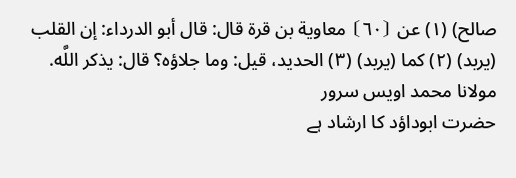صالح) (١) عن ⦗٦٠⦘ معاوية بن قرة قال: قال أبو الدرداء: إن القلب (يربد) (٢) كما (يربد) (٣) الحديد، قيل: وما جلاؤه؟ قال: يذكر اللَّه.
مولانا محمد اویس سرور
حضرت ابوداؤد کا ارشاد ہے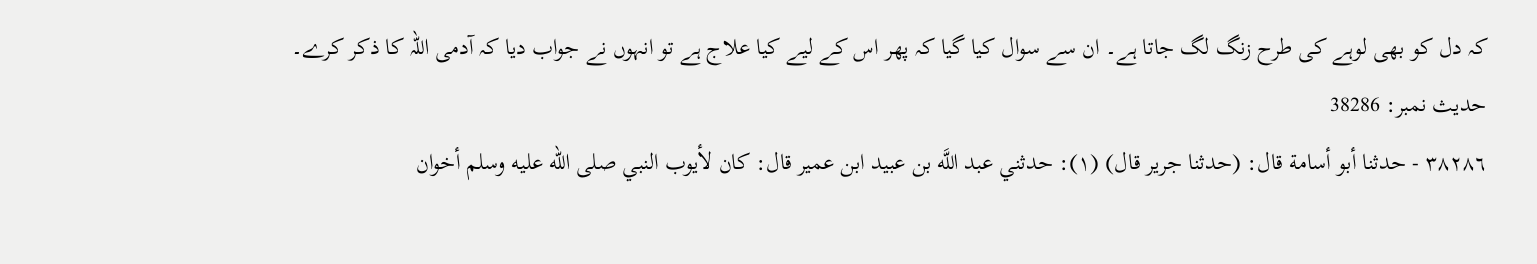کہ دل کو بھی لوہے کی طرح زنگ لگ جاتا ہے۔ ان سے سوال کیا گیا کہ پھر اس کے لیے کیا علاج ہے تو انہوں نے جواب دیا کہ آدمی اللہ کا ذکر کرے۔
حدیث نمبر: 38286
٣٨٢٨٦ - حدثنا أبو أسامة قال: (حدثنا جرير قال) (١): حدثني عبد اللَّه بن عبيد ابن عمير قال: كان لأيوب النبي صلى الله عليه وسلم أخوان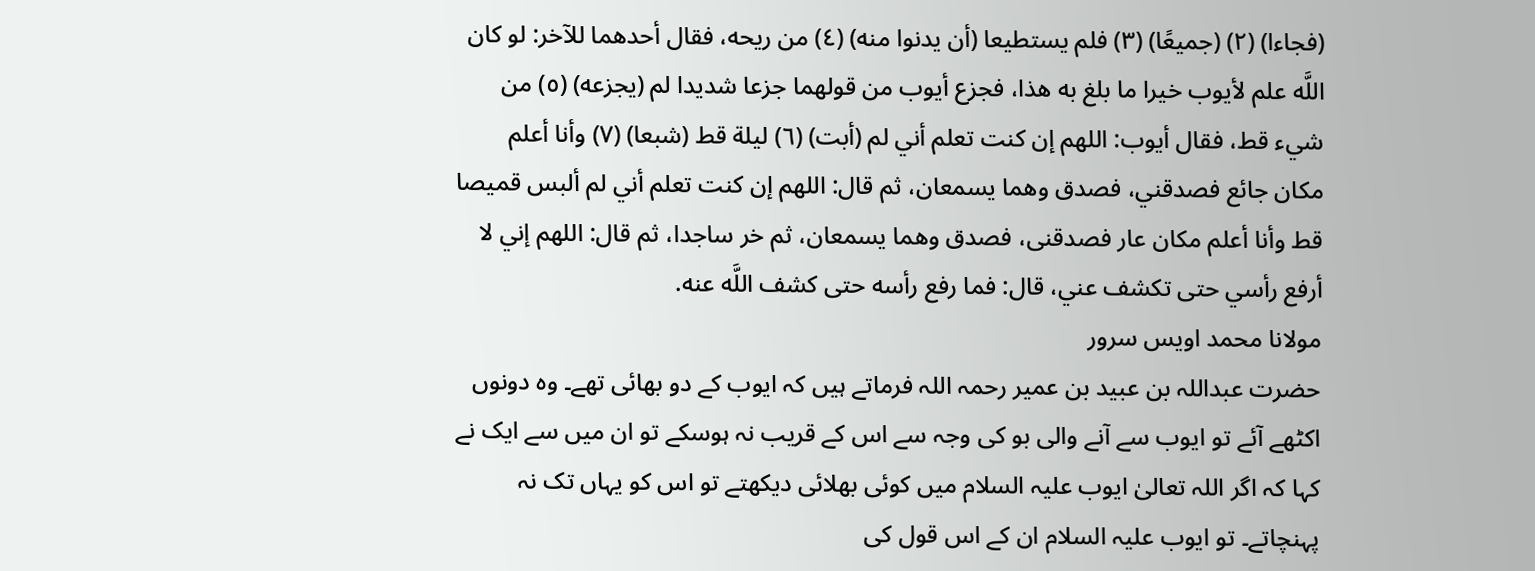(فجاءا) (٢) (جميعًا) (٣) فلم يستطيعا (أن يدنوا منه) (٤) من ريحه، فقال أحدهما للآخر: لو كان اللَّه علم لأيوب خيرا ما بلغ به هذا، فجزع أيوب من قولهما جزعا شديدا لم (يجزعه) (٥) من شيء قط، فقال أيوب: اللهم إن كنت تعلم أني لم (أبت) (٦) ليلة قط (شبعا) (٧) وأنا أعلم مكان جائع فصدقني، فصدق وهما يسمعان، ثم قال: اللهم إن كنت تعلم أني لم ألبس قميصا قط وأنا أعلم مكان عار فصدقنى، فصدق وهما يسمعان، ثم خر ساجدا، ثم قال: اللهم إني لا أرفع رأسي حتى تكشف عني، قال: فما رفع رأسه حتى كشف اللَّه عنه.
مولانا محمد اویس سرور
حضرت عبداللہ بن عبید بن عمیر رحمہ اللہ فرماتے ہیں کہ ایوب کے دو بھائی تھے۔ وہ دونوں اکٹھے آئے تو ایوب سے آنے والی بو کی وجہ سے اس کے قریب نہ ہوسکے تو ان میں سے ایک نے کہا کہ اگر اللہ تعالیٰ ایوب علیہ السلام میں کوئی بھلائی دیکھتے تو اس کو یہاں تک نہ پہنچاتے۔ تو ایوب علیہ السلام ان کے اس قول کی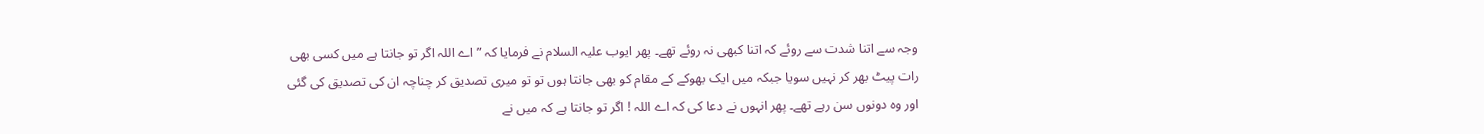وجہ سے اتنا شدت سے روئے کہ اتنا کبھی نہ روئے تھے۔ پھر ایوب علیہ السلام نے فرمایا کہ ” اے اللہ اگر تو جانتا ہے میں کسی بھی رات پیٹ بھر کر نہیں سویا جبکہ میں ایک بھوکے کے مقام کو بھی جانتا ہوں تو تو میری تصدیق کر چناچہ ان کی تصدیق کی گئی اور وہ دونوں سن رہے تھے۔ پھر انہوں نے دعا کی کہ اے اللہ ! اگر تو جانتا ہے کہ میں نے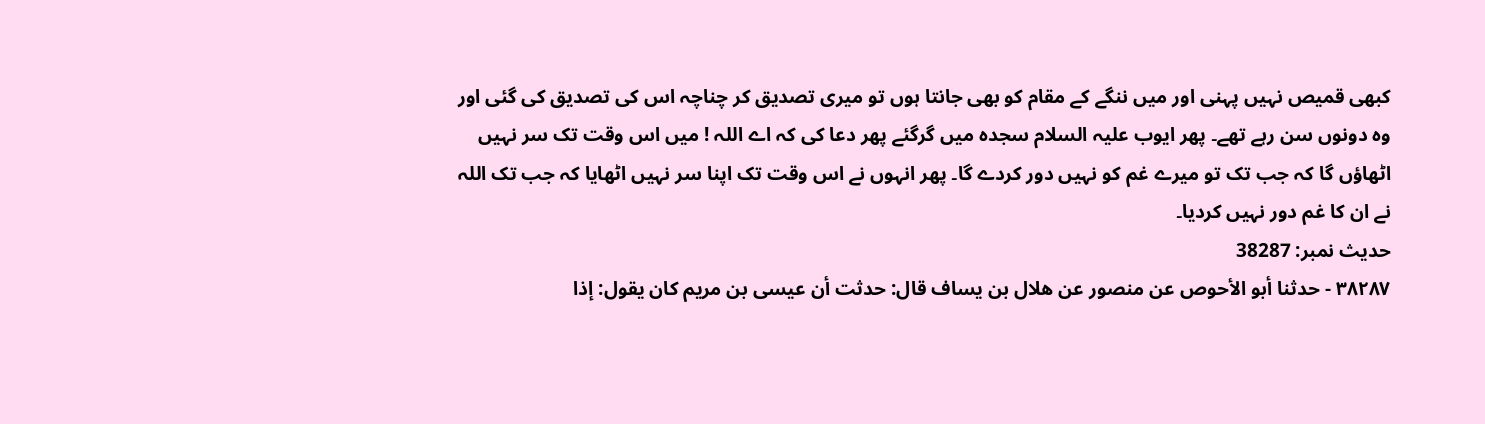کبھی قمیص نہیں پہنی اور میں ننگے کے مقام کو بھی جانتا ہوں تو میری تصدیق کر چناچہ اس کی تصدیق کی گئی اور وہ دونوں سن رہے تھے۔ پھر ایوب علیہ السلام سجدہ میں گرگئے پھر دعا کی کہ اے اللہ ! میں اس وقت تک سر نہیں اٹھاؤں گا کہ جب تک تو میرے غم کو نہیں دور کردے گا۔ پھر انہوں نے اس وقت تک اپنا سر نہیں اٹھایا کہ جب تک اللہ نے ان کا غم دور نہیں کردیا۔
حدیث نمبر: 38287
٣٨٢٨٧ - حدثنا أبو الأحوص عن منصور عن هلال بن يساف قال: حدثت أن عيسى بن مريم كان يقول: إذا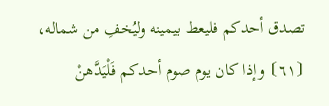تصدق أحدكم فليعط بيمينه وليُخفِ من شماله، ⦗٦١⦘ وإذا كان يوم صوم أحدكم فَلْيَدَّهنْ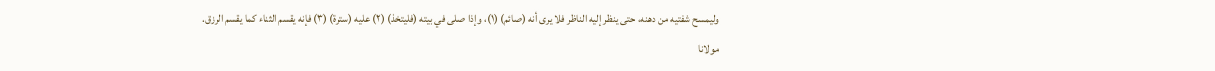وليمسح شفتيه من دهنه، حتى ينظر إليه الناظر فلا يرى أنه (صائم) (١)، وإذا صلى في بيته (فليتخذ) (٢) عليه (سترة) (٣) فإنه يقسم الثناء كما يقسم الرزق.
مولانا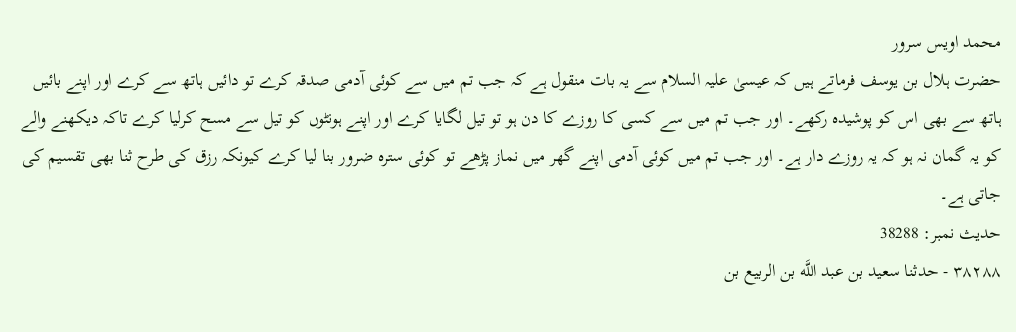محمد اویس سرور
حضرت ہلال بن یوسف فرماتے ہیں کہ عیسیٰ علیہ السلام سے یہ بات منقول ہے کہ جب تم میں سے کوئی آدمی صدقہ کرے تو دائیں ہاتھ سے کرے اور اپنے بائیں ہاتھ سے بھی اس کو پوشیدہ رکھے۔ اور جب تم میں سے کسی کا روزے کا دن ہو تو تیل لگایا کرے اور اپنے ہونٹوں کو تیل سے مسح کرلیا کرے تاکہ دیکھنے والے کو یہ گمان نہ ہو کہ یہ روزے دار ہے۔ اور جب تم میں کوئی آدمی اپنے گھر میں نماز پڑھے تو کوئی سترہ ضرور بنا لیا کرے کیونکہ رزق کی طرح ثنا بھی تقسیم کی جاتی ہے۔
حدیث نمبر: 38288
٣٨٢٨٨ - حدثنا سعيد بن عبد اللَّه بن الربيع بن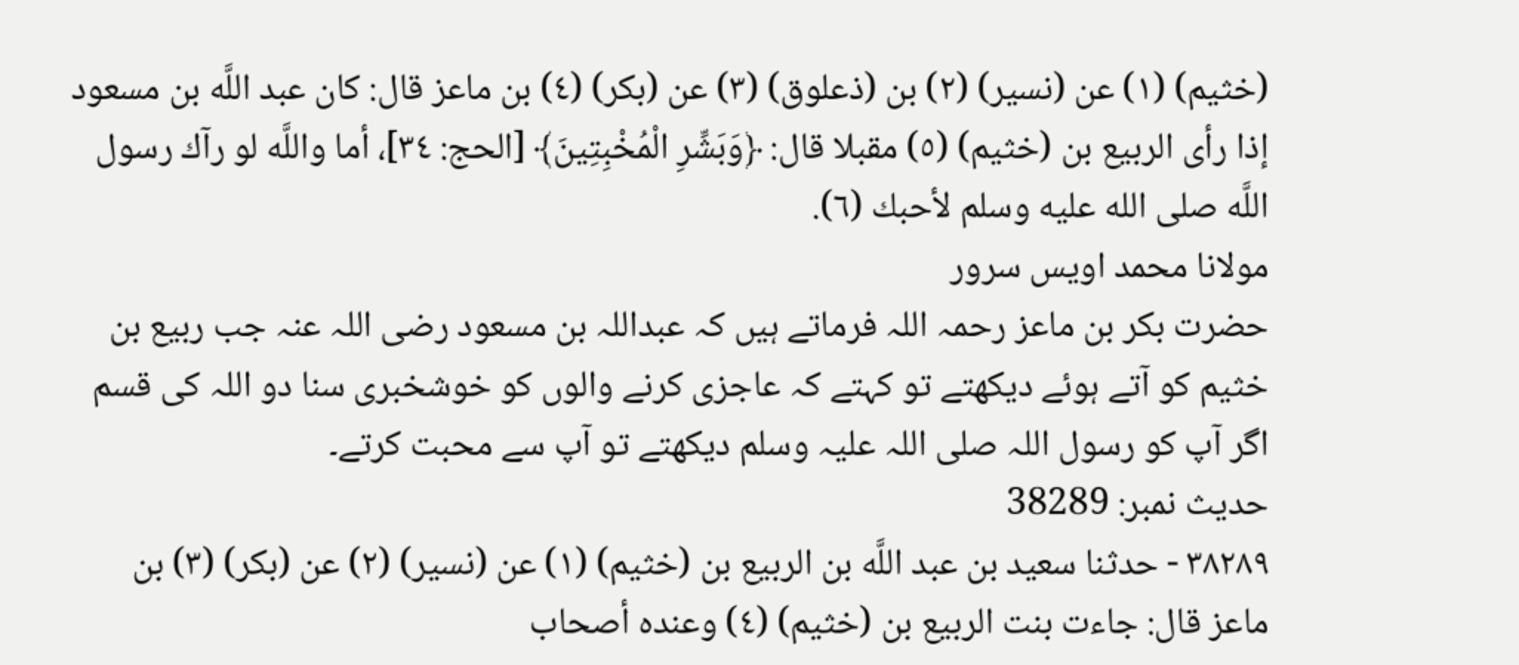(خثيم) (١) عن (نسير) (٢) بن (ذعلوق) (٣) عن (بكر) (٤) بن ماعز قال: كان عبد اللَّه بن مسعود إذا رأى الربيع بن (خثيم) (٥) مقبلا قال: ﴿وَبَشِّرِ الْمُخْبِتِينَ﴾ [الحج: ٣٤]، أما واللَّه لو رآك رسول اللَّه صلى الله عليه وسلم لأحبك (٦).
مولانا محمد اویس سرور
حضرت بکر بن ماعز رحمہ اللہ فرماتے ہیں کہ عبداللہ بن مسعود رضی اللہ عنہ جب ربیع بن خثیم کو آتے ہوئے دیکھتے تو کہتے کہ عاجزی کرنے والوں کو خوشخبری سنا دو اللہ کی قسم اگر آپ کو رسول اللہ صلی اللہ علیہ وسلم دیکھتے تو آپ سے محبت کرتے۔
حدیث نمبر: 38289
٣٨٢٨٩ - حدثنا سعيد بن عبد اللَّه بن الربيع بن (خثيم) (١) عن (نسير) (٢) عن (بكر) (٣) بن ماعز قال: جاءت بنت الربيع بن (خثيم) (٤) وعنده أصحاب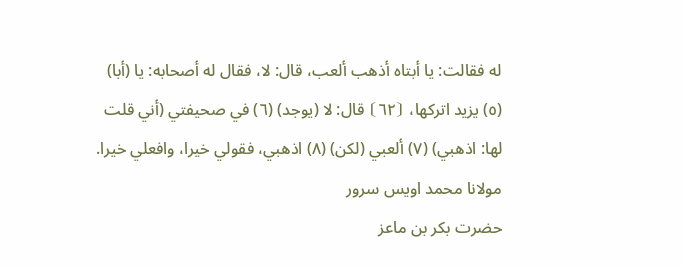له فقالت: يا أبتاه أذهب ألعب، قال: لا، فقال له أصحابه: يا (أبا) (٥) يزيد اتركها، ⦗٦٢⦘ قال: لا (يوجد) (٦) في صحيفتي (أني قلت لها: اذهبي) (٧) ألعبي (لكن) (٨) اذهبي، فقولي خيرا، وافعلي خيرا.
مولانا محمد اویس سرور
حضرت بکر بن ماعز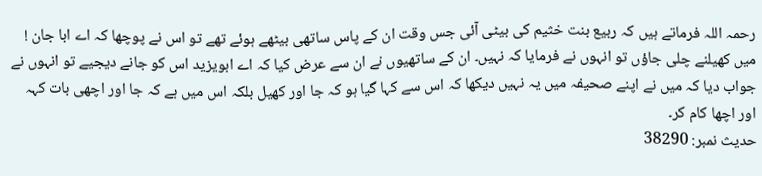رحمہ اللہ فرماتے ہیں کہ ربیع بنت خثیم کی بیٹی آئی جس وقت ان کے پاس ساتھی بیٹھے ہوئے تھے تو اس نے پوچھا کہ اے ابا جان ! میں کھیلنے چلی جاؤں تو انہوں نے فرمایا کہ نہیں۔ ان کے ساتھیوں نے ان سے عرض کیا کہ اے ابویزید اس کو جانے دیجیے تو انہوں نے جواب دیا کہ میں نے اپنے صحیفہ میں یہ نہیں دیکھا کہ اس سے کہا گیا ہو کہ جا اور کھیل بلکہ اس میں ہے کہ جا اور اچھی بات کہہ اور اچھا کام کر۔
حدیث نمبر: 38290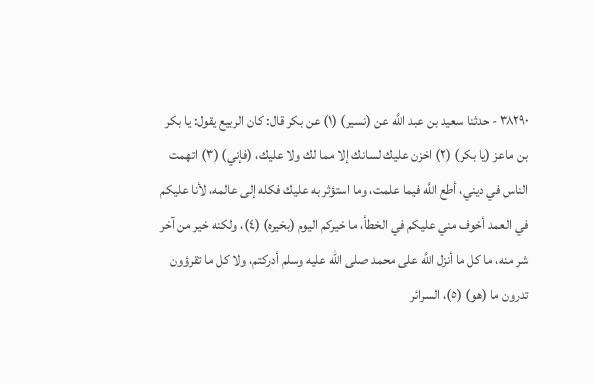٣٨٢٩٠ - حدثنا سعيد بن عبد اللَّه عن (نسير) (١) عن بكر قال: كان الربيع يقول: يا بكر بن ماعز (يا بكر) (٢) اخزن عليك لسانك إلا مما لك ولا عليك، (فإني) (٣) اتهمت الناس في ديني، أطع اللَّه فيما علمت، وما استؤثر به عليك فكله إلى عالمه، لأنا عليكم في العمد أخوف مني عليكم في الخطأ، ما خيركم اليوم (بخيره) (٤)، ولكنه خير من آخر شر منه، ما كل ما أنزل اللَّه على محمد صلى الله عليه وسلم أدركتم، ولا كل ما تقرؤون تدرون ما (هو) (٥)، السرائر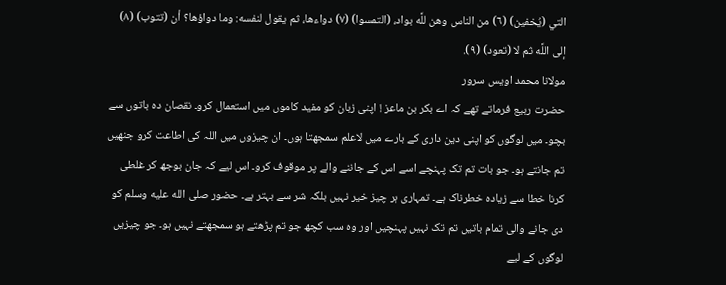التي (يُخفين) (٦) من الناس وهن للَّه بواد، (التمسوا) (٧) دواءها، ثم يقول لنفسه: وما دواؤها؟ أن (تتوب) (٨) إلى اللَّه ثم لا (تعود) (٩).
مولانا محمد اویس سرور
حضرت ربیع فرماتے تھے کہ اے بکر بن ماعز ! اپنی زبان کو مفید کاموں میں استعمال کرو۔ نقصان دہ باتوں سے بچو۔ میں لوگوں کو اپنی دین داری کے بارے میں لاعلم سمجھتا ہوں۔ ان چیزوں میں اللہ کی اطاعت کرو جنھیں تم جانتے ہو۔ جو بات تم تک پہنچے اسے اس کے جاننے والے پر موقوف کرو۔ اس لیے کہ جان بوجھ کر غلطی کرنا خطا سے زیادہ خطرناک ہے۔ تمہاری ہر چیز خیر نہیں بلکہ شر سے بہتر ہے۔ حضور صلى الله عليه وسلم کو دی جانے والی تمام باتیں تم تک نہیں پہنچیں اور وہ سب کچھ جو تم پڑھتے ہو سمجھتے نہیں ہو۔ جو چیزیں لوگوں کے لیے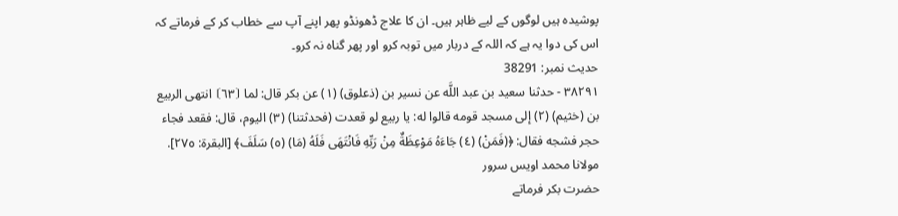پوشیدہ ہیں لوگوں کے لیے ظاہر ہیں۔ ان کا علاج ڈھونڈو پھر اپنے آپ سے خطاب کر کے فرماتے کہ اس کی دوا یہ ہے کہ اللہ کے دربار میں توبہ کرو اور پھر گناہ نہ کرو۔
حدیث نمبر: 38291
٣٨٢٩١ - حدثنا سعيد بن عبد اللَّه عن نسير بن (ذعلوق) (١) عن بكر قال: لما ⦗٦٣⦘ انتهى الربيع بن (خثيم) (٢) إلى مسجد قومه قالوا له: يا ربيع لو قعدت (فحدثتنا) (٣) اليوم، قال: فقعد فجاء حجر فشجه فقال: ﴿(فَمَنْ) (٤) جَاءَهُ مَوْعِظَةٌ مِنْ رَبِّهِ فَانْتَهَى فَلَهُ (مَا) (٥) سَلَفَ﴾ [البقرة: ٢٧٥].
مولانا محمد اویس سرور
حضرت بکر فرماتے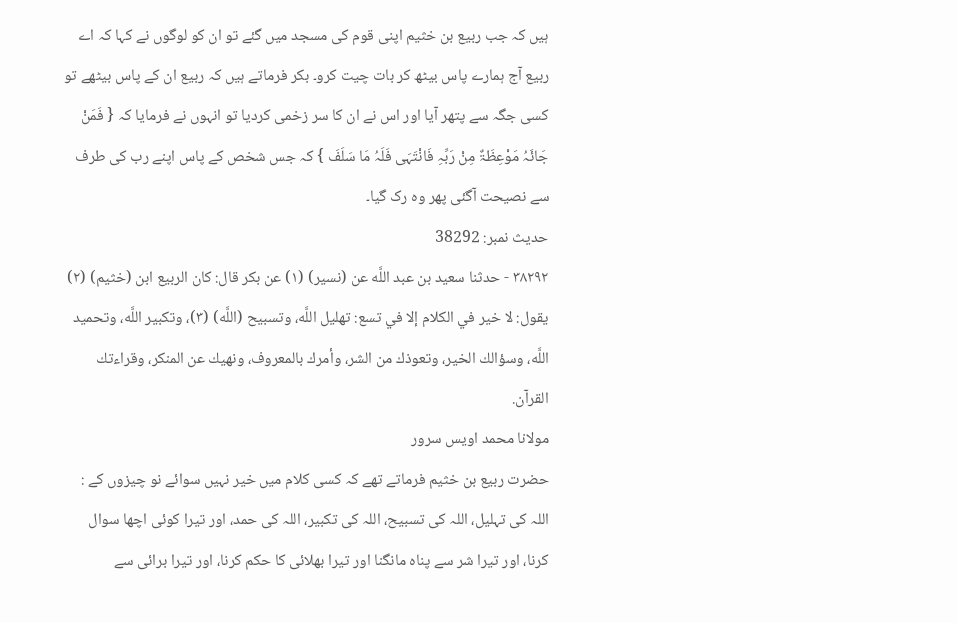ہیں کہ جب ربیع بن خثیم اپنی قوم کی مسجد میں گئے تو ان کو لوگوں نے کہا کہ اے ربیع آج ہمارے پاس بیٹھ کر بات چیت کرو۔ بکر فرماتے ہیں کہ ربیع ان کے پاس بیٹھے تو کسی جگہ سے پتھر آیا اور اس نے ان کا سر زخمی کردیا تو انہوں نے فرمایا کہ { فَمَنْ جَائَہُ مَوْعِظَۃٌ مِنْ رَبِّہِ فَانْتَہَی فَلَہُ مَا سَلَفَ } کہ جس شخص کے پاس اپنے رب کی طرف سے نصیحت آگئی پھر وہ رک گیا۔
حدیث نمبر: 38292
٣٨٢٩٢ - حدثنا سعيد بن عبد اللَّه عن (نسير) (١) عن بكر قال: كان الربيع ابن (خثيم) (٢) يقول: لا خير في الكلام إلا في تسع: تهليل اللَّه، وتسبيح (اللَّه) (٣)، وتكبير اللَّه، وتحميد اللَّه، وسؤالك الخير، وتعوذك من الشر، وأمرك بالمعروف، ونهيك عن المنكر، وقراءتك القرآن.
مولانا محمد اویس سرور
حضرت ربیع بن خثیم فرماتے تھے کہ کسی کلام میں خیر نہیں سوائے نو چیزوں کے : اللہ کی تہلیل، اللہ کی تسبیح، اللہ کی تکبیر، اللہ کی حمد، اور تیرا کوئی اچھا سوال کرنا، اور تیرا شر سے پناہ مانگنا اور تیرا بھلائی کا حکم کرنا، اور تیرا برائی سے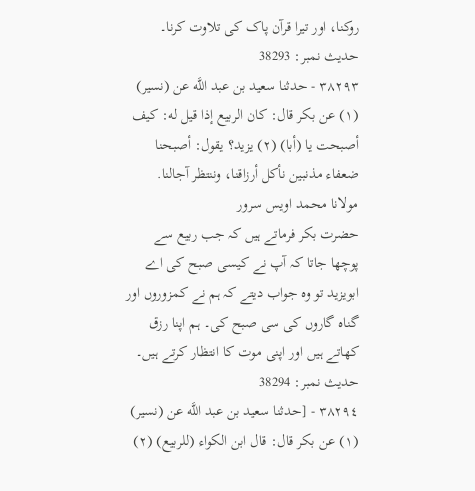روکنا، اور تیرا قرآن پاک کی تلاوت کرنا۔
حدیث نمبر: 38293
٣٨٢٩٣ - حدثنا سعيد بن عبد اللَّه عن (نسير) (١) عن بكر قال: كان الربيع إذا قيل له: كيف أصبحت يا (أبا) (٢) يزيد؟ يقول: أصبحنا ضعفاء مذنبين نأكل أرزاقنا، وننتظر آجالنا.
مولانا محمد اویس سرور
حضرت بکر فرماتے ہیں کہ جب ربیع سے پوچھا جاتا کہ آپ نے کیسی صبح کی اے ابویزید تو وہ جواب دیتے کہ ہم نے کمزوروں اور گناہ گاروں کی سی صبح کی۔ ہم اپنا رزق کھاتے ہیں اور اپنی موت کا انتظار کرتے ہیں۔
حدیث نمبر: 38294
٣٨٢٩٤ - [حدثنا سعيد بن عبد اللَّه عن (نسير) (١) عن بكر قال: قال ابن الكواء (للربيع) (٢)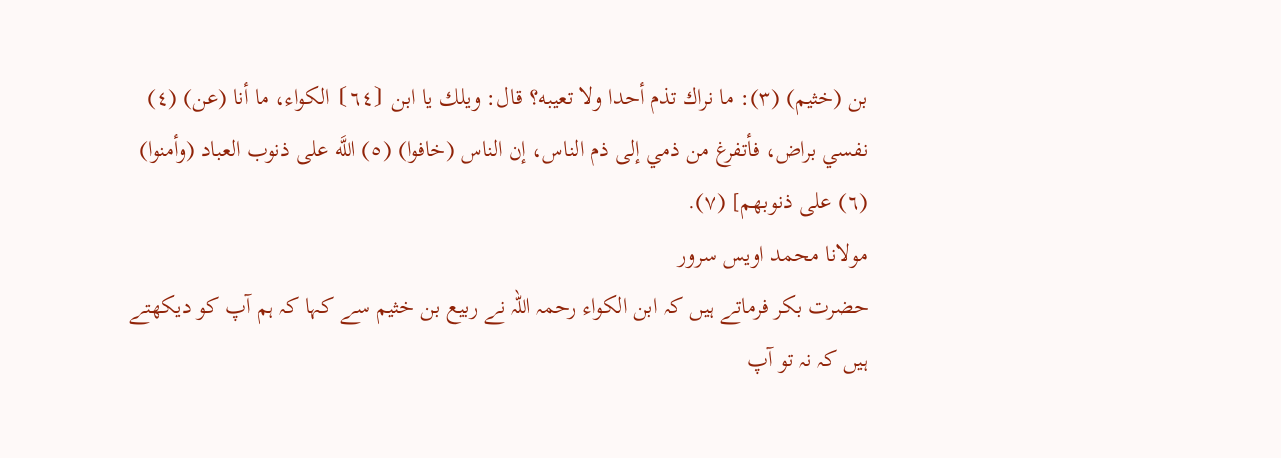بن (خثيم) (٣): ما نراك تذم أحدا ولا تعيبه؟ قال: ويلك يا ابن ⦗٦٤⦘ الكواء، ما أنا (عن) (٤) نفسي براض، فأتفرغ من ذمي إلى ذم الناس، إن الناس (خافوا) (٥) اللَّه على ذنوب العباد (وأمنوا) (٦) على ذنوبهم] (٧).
مولانا محمد اویس سرور
حضرت بکر فرماتے ہیں کہ ابن الکواء رحمہ اللہ نے ربیع بن خثیم سے کہا کہ ہم آپ کو دیکھتے ہیں کہ نہ تو آپ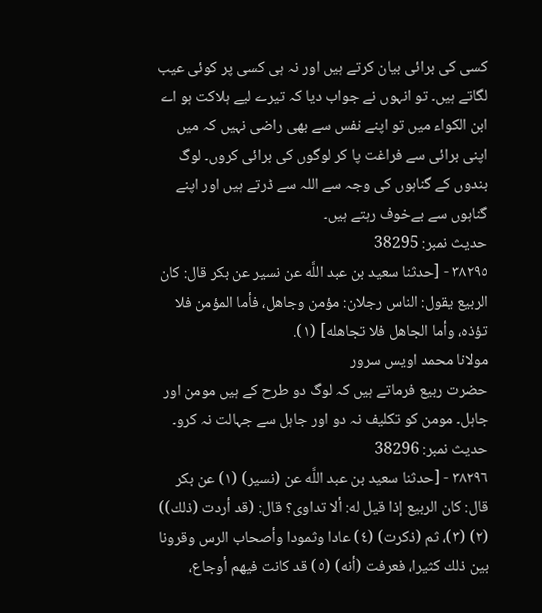کسی کی برائی بیان کرتے ہیں اور نہ ہی کسی پر کوئی عیب لگاتے ہیں۔ تو انہوں نے جواب دیا کہ تیرے لیے ہلاکت ہو اے ابن الکواء میں تو اپنے نفس سے بھی راضی نہیں کہ میں اپنی برائی سے فراغت پا کر لوگوں کی برائی کروں۔ لوگ بندوں کے گناہوں کی وجہ سے اللہ سے ڈرتے ہیں اور اپنے گناہوں سے بےخوف رہتے ہیں۔
حدیث نمبر: 38295
٣٨٢٩٥ - [حدثنا سعيد بن عبد اللَّه عن نسير عن بكر قال: كان الربيع يقول: الناس رجلان: مؤمن وجاهل، فأما المؤمن فلا تؤذه، وأما الجاهل فلا تجاهله] (١).
مولانا محمد اویس سرور
حضرت ربیع فرماتے ہیں کہ لوگ دو طرح کے ہیں مومن اور جاہل۔ مومن کو تکلیف نہ دو اور جاہل سے جہالت نہ کرو۔
حدیث نمبر: 38296
٣٨٢٩٦ - [حدثنا سعيد بن عبد اللَّه عن (نسير) (١) عن بكر قال: كان الربيع إذا قيل له: ألا تداوى؟ قال: (قد أردت (ذلك)) (٢) (٣)، ثم (ذكرت) (٤) عادا وثمودا وأصحاب الرس وقرونا بين ذلك كثيرا، فعرفت (أنه) (٥) قد كانت فيهم أوجاع،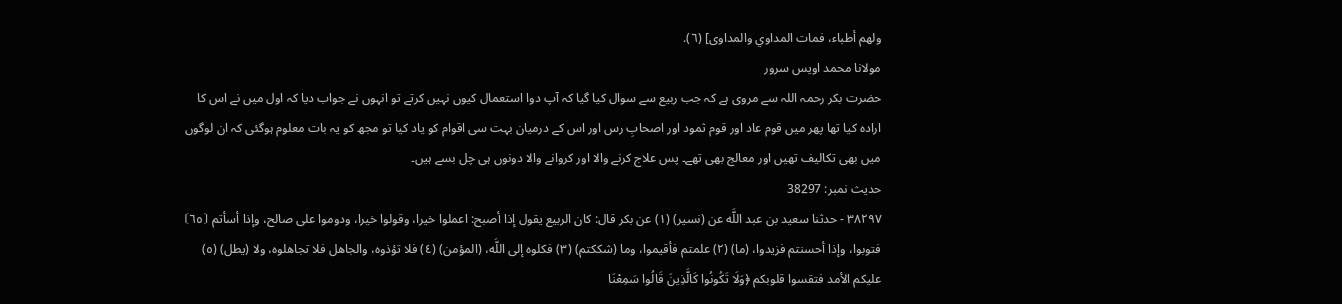ولهم أطباء، فمات المداوي والمداوى] (٦).
مولانا محمد اویس سرور
حضرت بکر رحمہ اللہ سے مروی ہے کہ جب ربیع سے سوال کیا گیا کہ آپ دوا استعمال کیوں نہیں کرتے تو انہوں نے جواب دیا کہ اول میں نے اس کا ارادہ کیا تھا پھر میں قوم عاد اور قوم ثمود اور اصحابِ رس اور اس کے درمیان بہت سی اقوام کو یاد کیا تو مجھ کو یہ بات معلوم ہوگئی کہ ان لوگوں میں بھی تکالیف تھیں اور معالج بھی تھے۔ پس علاج کرنے والا اور کروانے والا دونوں ہی چل بسے ہیں۔
حدیث نمبر: 38297
٣٨٢٩٧ - حدثنا سعيد بن عبد اللَّه عن (نسير) (١) عن بكر قال: كان الربيع يقول إذا أصبح: اعملوا خيرا، وقولوا خيرا، ودوموا على صالح، وإذا أسأتم ⦗٦٥⦘ فتوبوا، وإذا أحسنتم فزيدوا، (ما) (٢) علمتم فأقيموا، وما (شككتم) (٣) فكلوه إلى اللَّه، (المؤمن) (٤) فلا تؤذوه، والجاهل فلا تجاهلوه، ولا (يطل) (٥) عليكم الأمد فتقسوا قلوبكم ﴿وَلَا تَكُونُوا كَالَّذِينَ قَالُوا سَمِعْنَا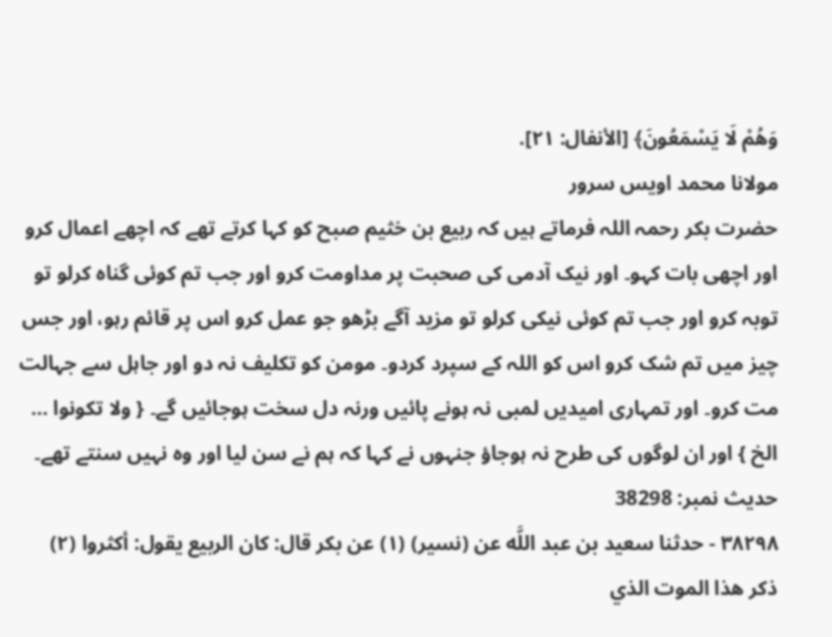وَهُمْ لَا يَسْمَعُونَ﴾ [الأنفال: ٢١].
مولانا محمد اویس سرور
حضرت بکر رحمہ اللہ فرماتے ہیں کہ ربیع بن خثیم صبح کو کہا کرتے تھے کہ اچھے اعمال کرو اور اچھی بات کہو۔ اور نیک آدمی کی صحبت پر مداومت کرو اور جب تم کوئی گناہ کرلو تو توبہ کرو اور جب تم کوئی نیکی کرلو تو مزید آگے بڑھو جو عمل کرو اس پر قائم رہو، اور جس چیز میں تم شک کرو اس کو اللہ کے سپرد کردو۔ مومن کو تکلیف نہ دو اور جاہل سے جہالت مت کرو۔ اور تمہاری امیدیں لمبی نہ ہونے پائیں ورنہ دل سخت ہوجائیں گے۔ { ولا تکونوا … الخ } اور ان لوگوں کی طرح نہ ہوجاؤ جنہوں نے کہا کہ ہم نے سن لیا اور وہ نہیں سنتے تھے۔
حدیث نمبر: 38298
٣٨٢٩٨ - حدثنا سعيد بن عبد اللَّه عن (نسير) (١) عن بكر قال: كان الربيع يقول: أكثروا (٢) ذكر هذا الموت الذي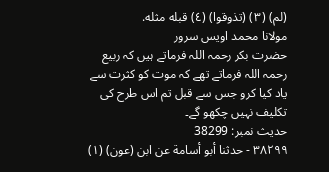(لم) (٣) (تذوقوا) (٤) قبله مثله.
مولانا محمد اویس سرور
حضرت بکر رحمہ اللہ فرماتے ہیں کہ ربیع رحمہ اللہ فرماتے تھے کہ موت کو کثرت سے یاد کیا کرو جس سے قبل تم اس طرح کی تکلیف نہیں چکھو گے۔
حدیث نمبر: 38299
٣٨٢٩٩ - حدثنا أبو أسامة عن ابن (عون) (١)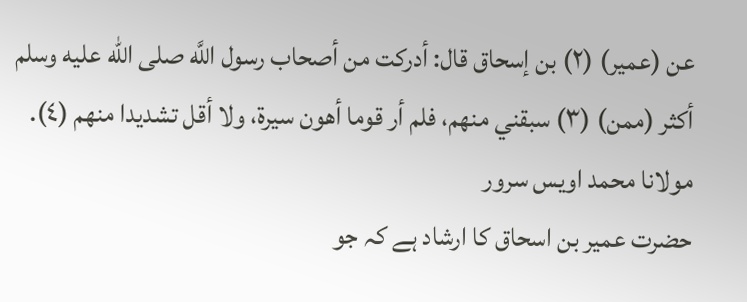عن (عمير) (٢) بن إسحاق قال: أدركت من أصحاب رسول اللَّه صلى الله عليه وسلم أكثر (ممن) (٣) سبقني منهم، فلم أر قوما أهون سيرة، ولا أقل تشديدا منهم (٤).
مولانا محمد اویس سرور
حضرت عمیر بن اسحاق کا ارشاد ہے کہ جو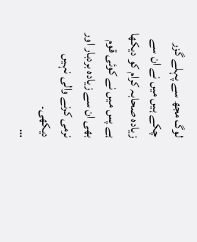لوگ مجھ سے پہلے گزر چکے ہیں میں نے ان سے زیادہ صحابہ کرام کو دیکھا ہے پس میں نے کوئی قوم بھی ان سے زیادہ بردبار اور نرمی کرنے والی نہیں دیکھی۔
…